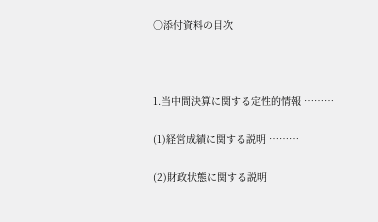○添付資料の目次



1.当中間決算に関する定性的情報 ………

(1)経営成績に関する説明 ………

(2)財政状態に関する説明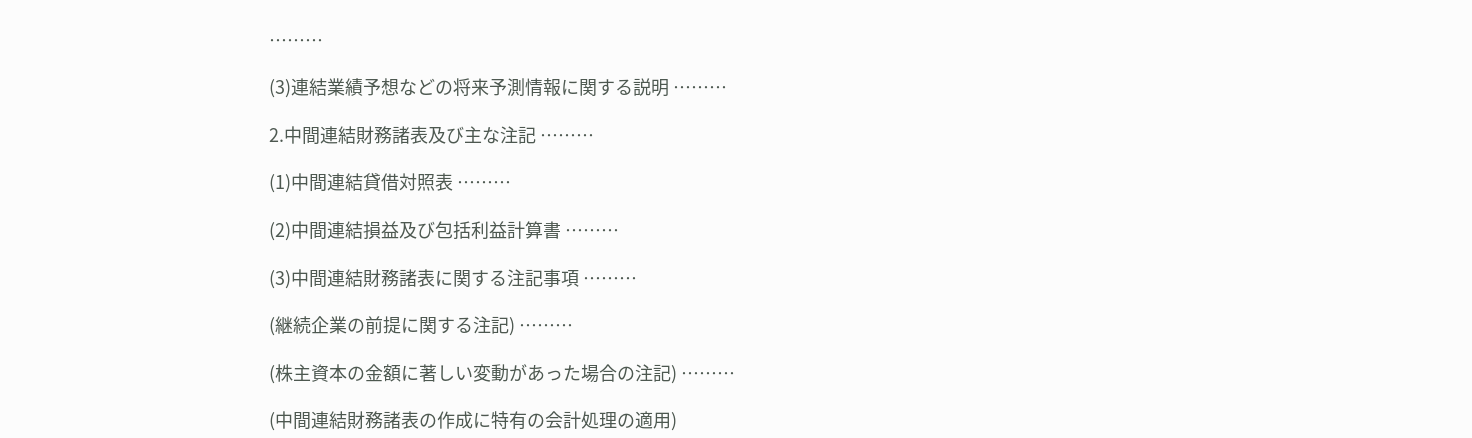………

(3)連結業績予想などの将来予測情報に関する説明 ………

2.中間連結財務諸表及び主な注記 ………

(1)中間連結貸借対照表 ………

(2)中間連結損益及び包括利益計算書 ………

(3)中間連結財務諸表に関する注記事項 ………

(継続企業の前提に関する注記) ………

(株主資本の金額に著しい変動があった場合の注記) ………

(中間連結財務諸表の作成に特有の会計処理の適用)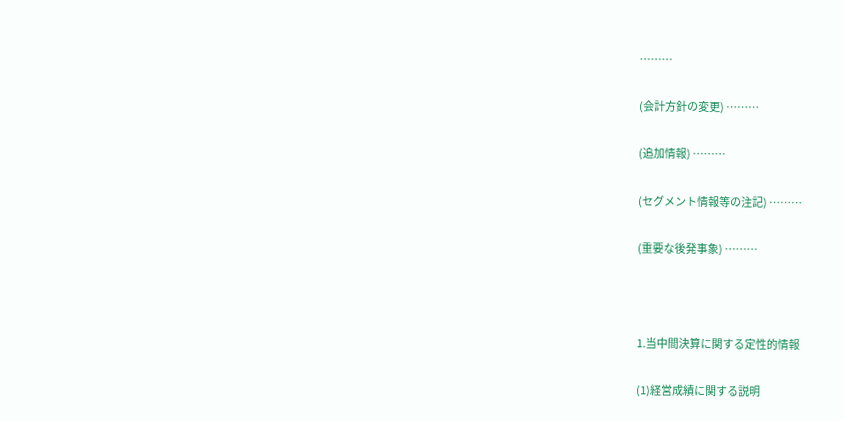………

(会計方針の変更) ………

(追加情報) ………

(セグメント情報等の注記) ………

(重要な後発事象) ………



1.当中間決算に関する定性的情報

(1)経営成績に関する説明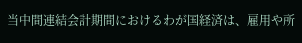当中間連結会計期間におけるわが国経済は、雇用や所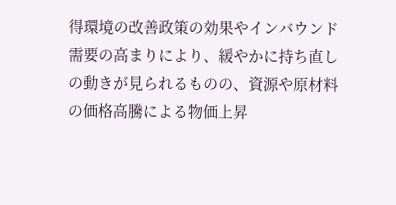得環境の改善政策の効果やインバウンド需要の高まりにより、緩やかに持ち直しの動きが見られるものの、資源や原材料の価格高騰による物価上昇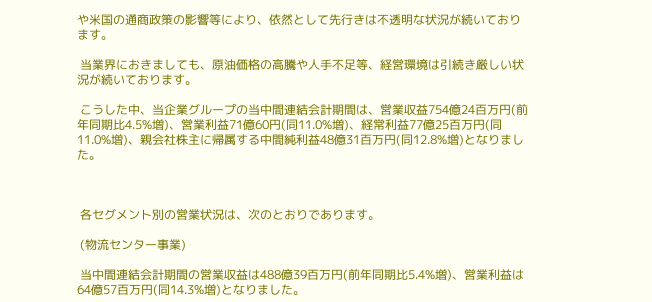や米国の通商政策の影響等により、依然として先行きは不透明な状況が続いております。

 当業界におきましても、原油価格の高騰や人手不足等、経営環境は引続き厳しい状況が続いております。

 こうした中、当企業グループの当中間連結会計期間は、営業収益754億24百万円(前年同期比4.5%増)、営業利益71億60円(同11.0%増)、経常利益77億25百万円(同11.0%増)、親会社株主に帰属する中間純利益48億31百万円(同12.8%増)となりました。



 各セグメント別の営業状況は、次のとおりであります。

 (物流センター事業)

 当中間連結会計期間の営業収益は488億39百万円(前年同期比5.4%増)、営業利益は64億57百万円(同14.3%増)となりました。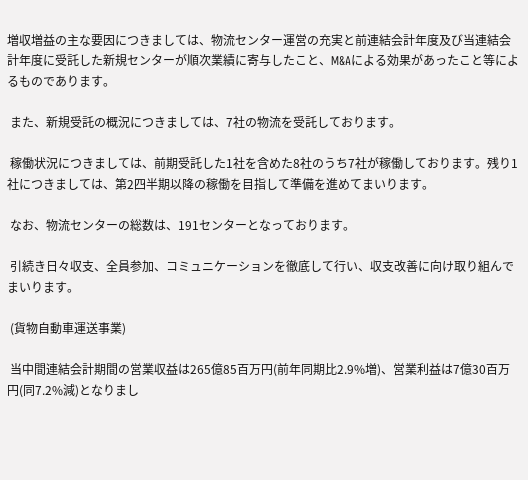増収増益の主な要因につきましては、物流センター運営の充実と前連結会計年度及び当連結会計年度に受託した新規センターが順次業績に寄与したこと、M&Aによる効果があったこと等によるものであります。

 また、新規受託の概況につきましては、7社の物流を受託しております。

 稼働状況につきましては、前期受託した1社を含めた8社のうち7社が稼働しております。残り1社につきましては、第2四半期以降の稼働を目指して準備を進めてまいります。

 なお、物流センターの総数は、191センターとなっております。

 引続き日々収支、全員参加、コミュニケーションを徹底して行い、収支改善に向け取り組んでまいります。

 (貨物自動車運送事業)

 当中間連結会計期間の営業収益は265億85百万円(前年同期比2.9%増)、営業利益は7億30百万円(同7.2%減)となりまし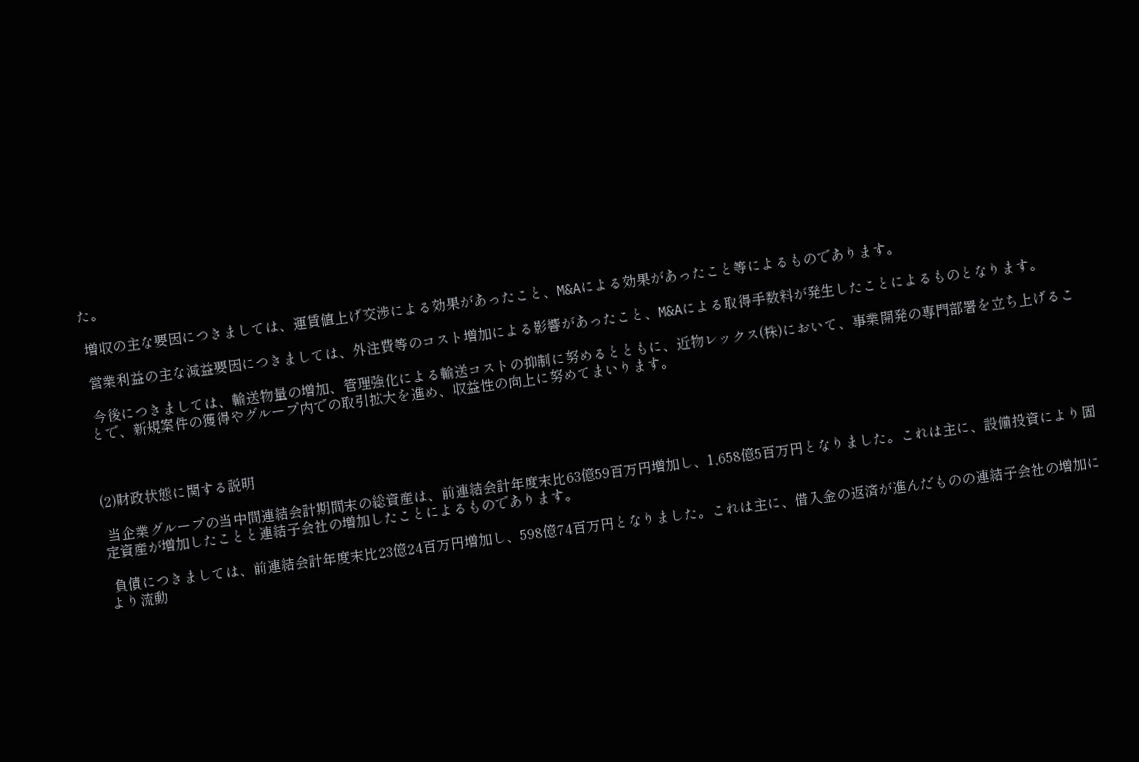た。

 増収の主な要因につきましては、運賃値上げ交渉による効果があったこと、M&Aによる効果があったこと等によるものであります。

 営業利益の主な減益要因につきましては、外注費等のコスト増加による影響があったこと、M&Aによる取得手数料が発生したことによるものとなります。

 今後につきましては、輸送物量の増加、管理強化による輸送コストの抑制に努めるとともに、近物レックス(株)において、事業開発の専門部署を立ち上げることで、新規案件の獲得やグループ内での取引拡大を進め、収益性の向上に努めてまいります。



(2)財政状態に関する説明

 当企業グループの当中間連結会計期間末の総資産は、前連結会計年度末比63億59百万円増加し、1,658億5百万円となりました。これは主に、設備投資により固定資産が増加したことと連結子会社の増加したことによるものであります。

 負債につきましては、前連結会計年度末比23億24百万円増加し、598億74百万円となりました。これは主に、借入金の返済が進んだものの連結子会社の増加により流動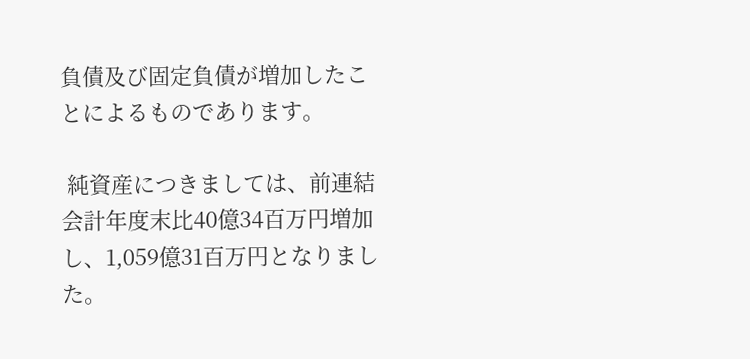負債及び固定負債が増加したことによるものであります。

 純資産につきましては、前連結会計年度末比40億34百万円増加し、1,059億31百万円となりました。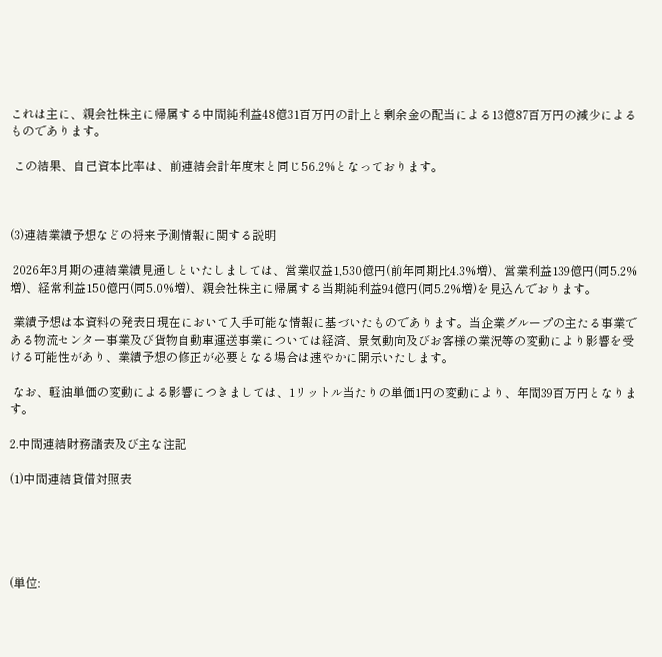これは主に、親会社株主に帰属する中間純利益48億31百万円の計上と剰余金の配当による13億87百万円の減少によるものであります。

 この結果、自己資本比率は、前連結会計年度末と同じ56.2%となっております。



(3)連結業績予想などの将来予測情報に関する説明

 2026年3月期の連結業績見通しといたしましては、営業収益1,530億円(前年同期比4.3%増)、営業利益139億円(同5.2%増)、経常利益150億円(同5.0%増)、親会社株主に帰属する当期純利益94億円(同5.2%増)を見込んでおります。

 業績予想は本資料の発表日現在において入手可能な情報に基づいたものであります。当企業グループの主たる事業である物流センター事業及び貨物自動車運送事業については経済、景気動向及びお客様の業況等の変動により影響を受ける可能性があり、業績予想の修正が必要となる場合は速やかに開示いたします。

 なお、軽油単価の変動による影響につきましては、1リットル当たりの単価1円の変動により、年間39百万円となります。

2.中間連結財務諸表及び主な注記

(1)中間連結貸借対照表





(単位: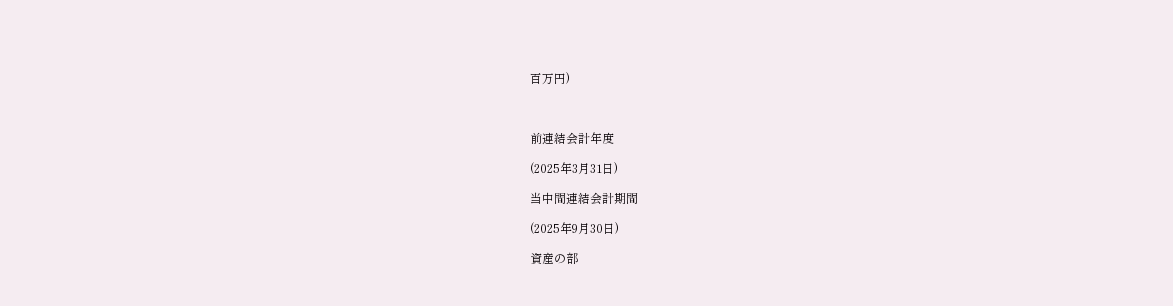百万円)



前連結会計年度

(2025年3月31日)

当中間連結会計期間

(2025年9月30日)

資産の部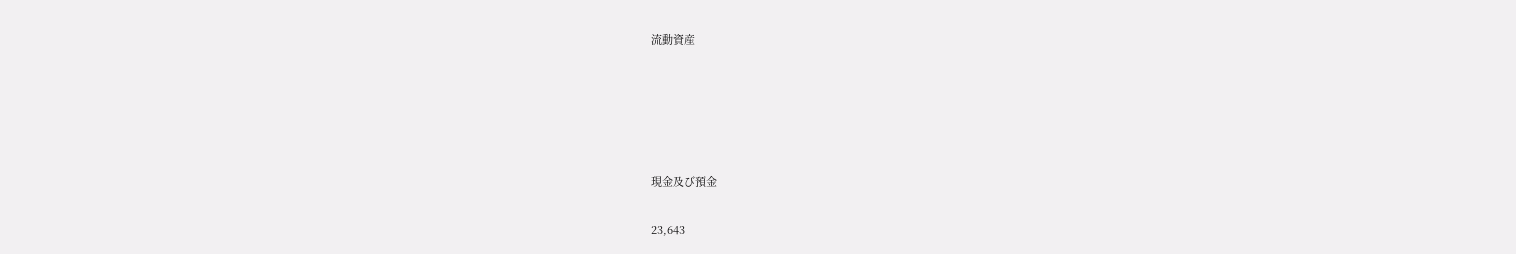流動資産





現金及び預金

23,643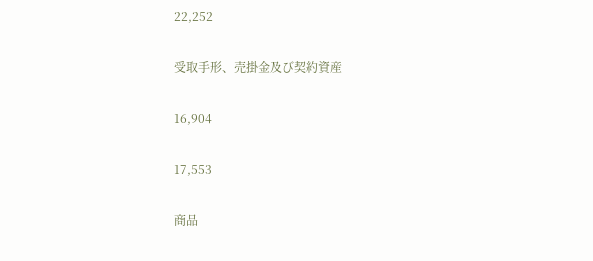22,252

受取手形、売掛金及び契約資産

16,904

17,553

商品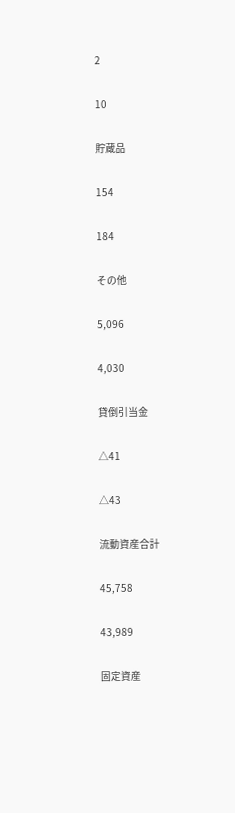2

10

貯蔵品

154

184

その他

5,096

4,030

貸倒引当金

△41

△43

流動資産合計

45,758

43,989

固定資産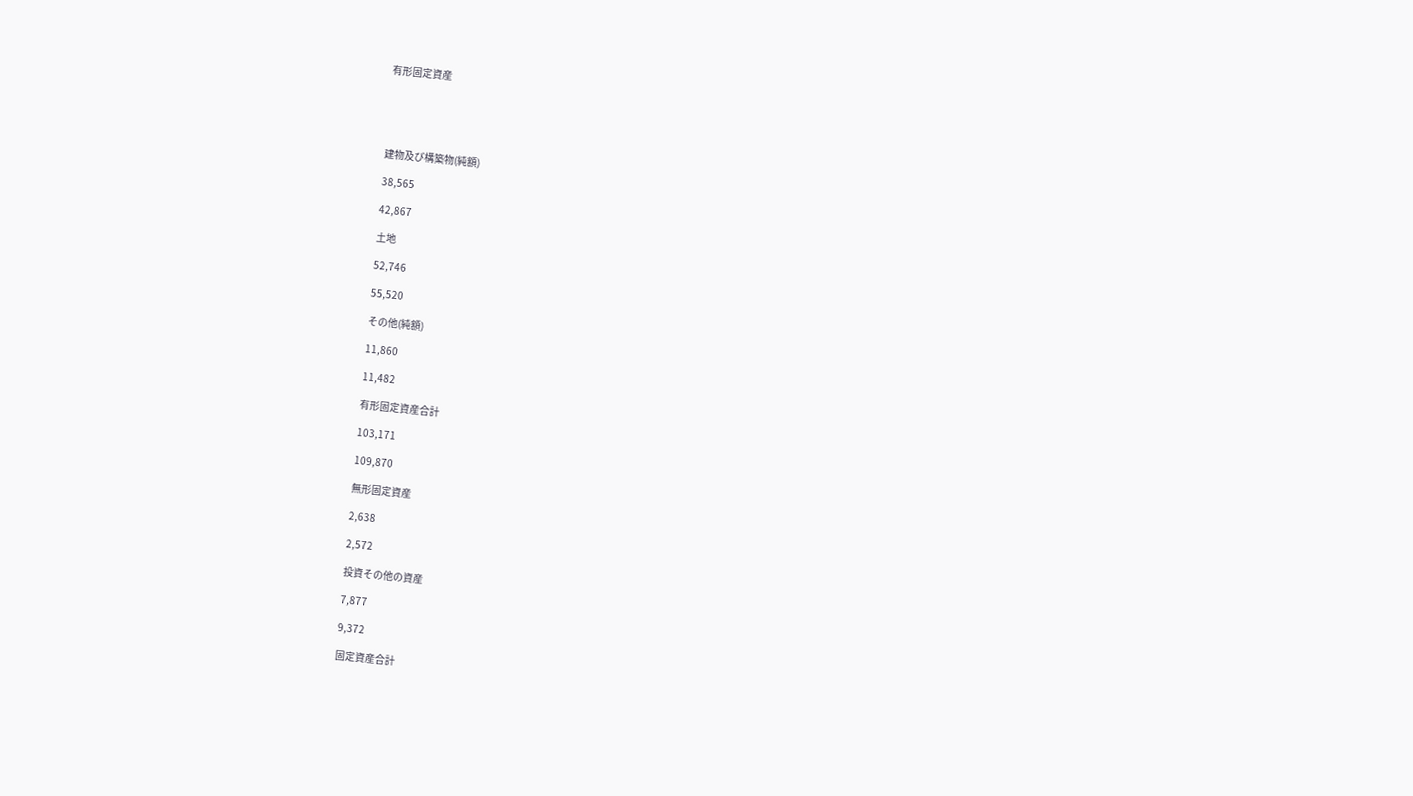有形固定資産





建物及び構築物(純額)

38,565

42,867

土地

52,746

55,520

その他(純額)

11,860

11,482

有形固定資産合計

103,171

109,870

無形固定資産

2,638

2,572

投資その他の資産

7,877

9,372

固定資産合計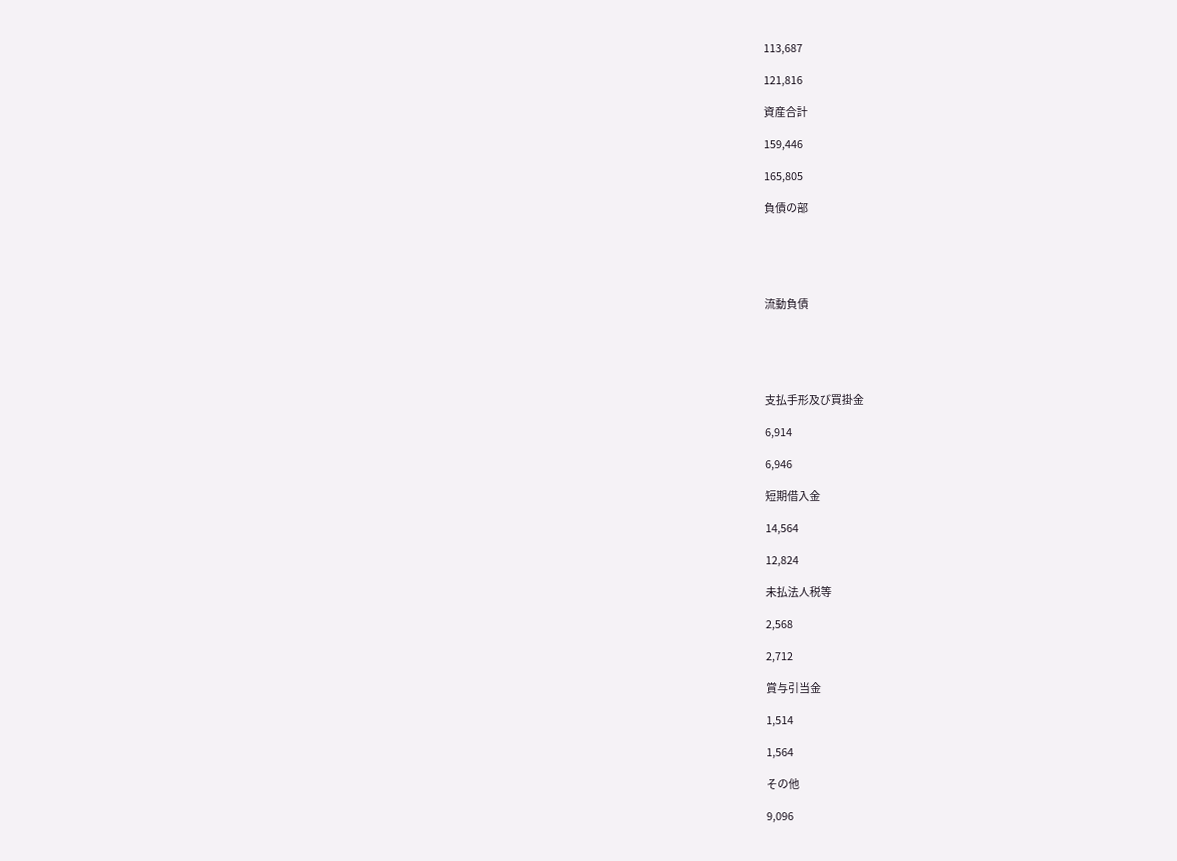113,687

121,816

資産合計

159,446

165,805

負債の部





流動負債





支払手形及び買掛金

6,914

6,946

短期借入金

14,564

12,824

未払法人税等

2,568

2,712

賞与引当金

1,514

1,564

その他

9,096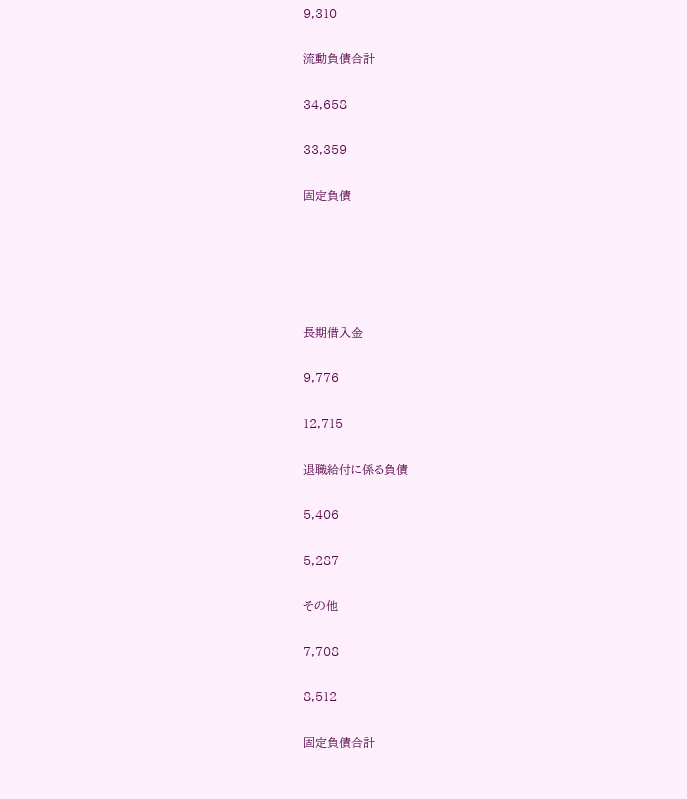9,310

流動負債合計

34,658

33,359

固定負債





長期借入金

9,776

12,715

退職給付に係る負債

5,406

5,287

その他

7,708

8,512

固定負債合計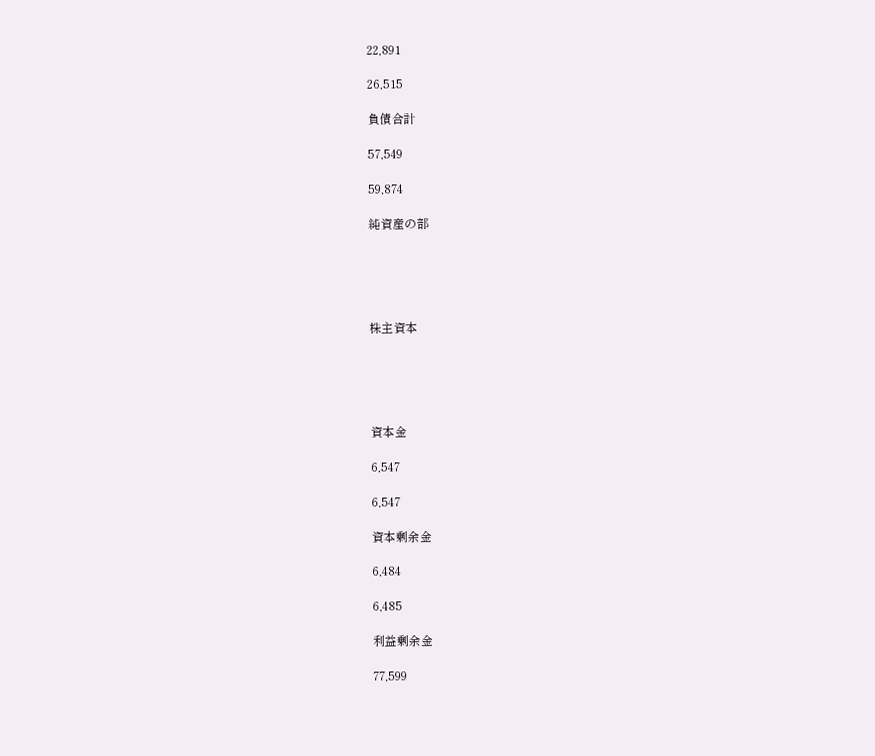22,891

26,515

負債合計

57,549

59,874

純資産の部





株主資本





資本金

6,547

6,547

資本剰余金

6,484

6,485

利益剰余金

77,599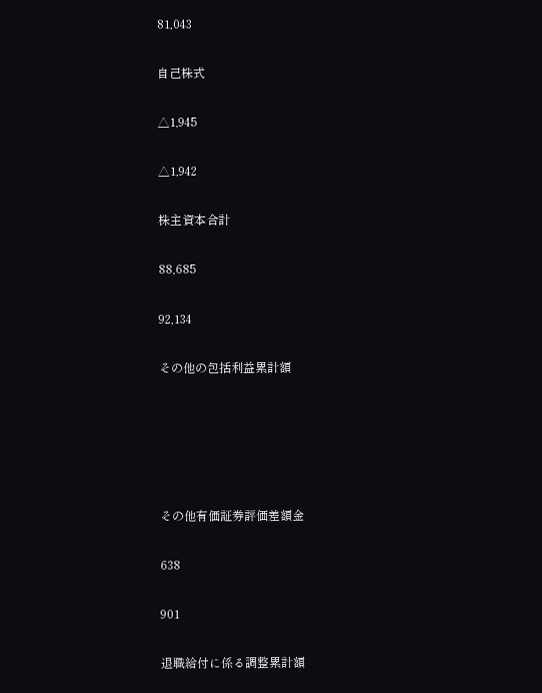81,043

自己株式

△1,945

△1,942

株主資本合計

88,685

92,134

その他の包括利益累計額





その他有価証券評価差額金

638

901

退職給付に係る調整累計額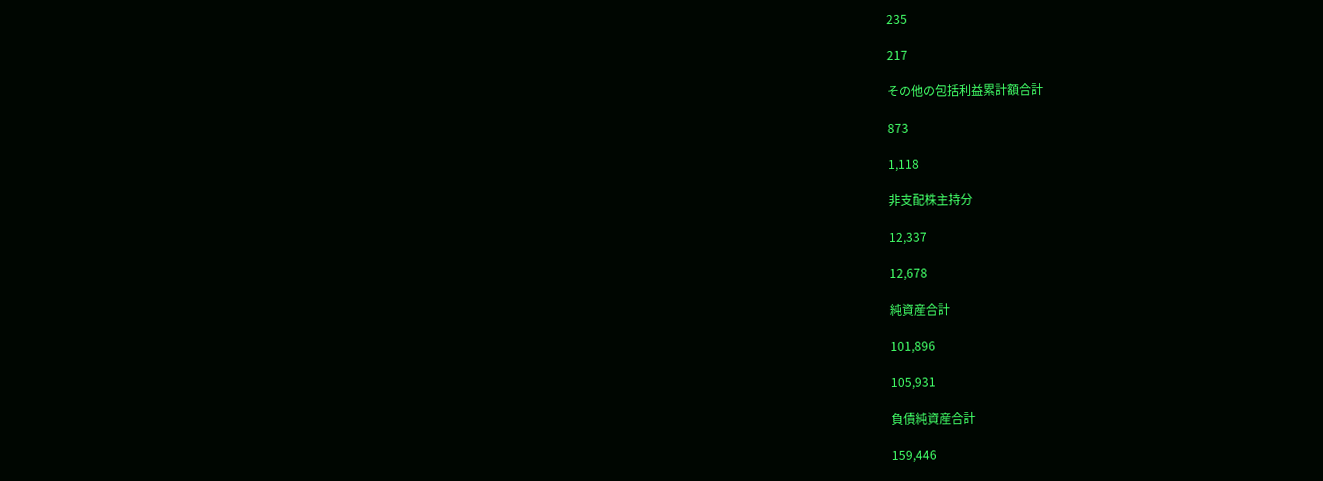235

217

その他の包括利益累計額合計

873

1,118

非支配株主持分

12,337

12,678

純資産合計

101,896

105,931

負債純資産合計

159,446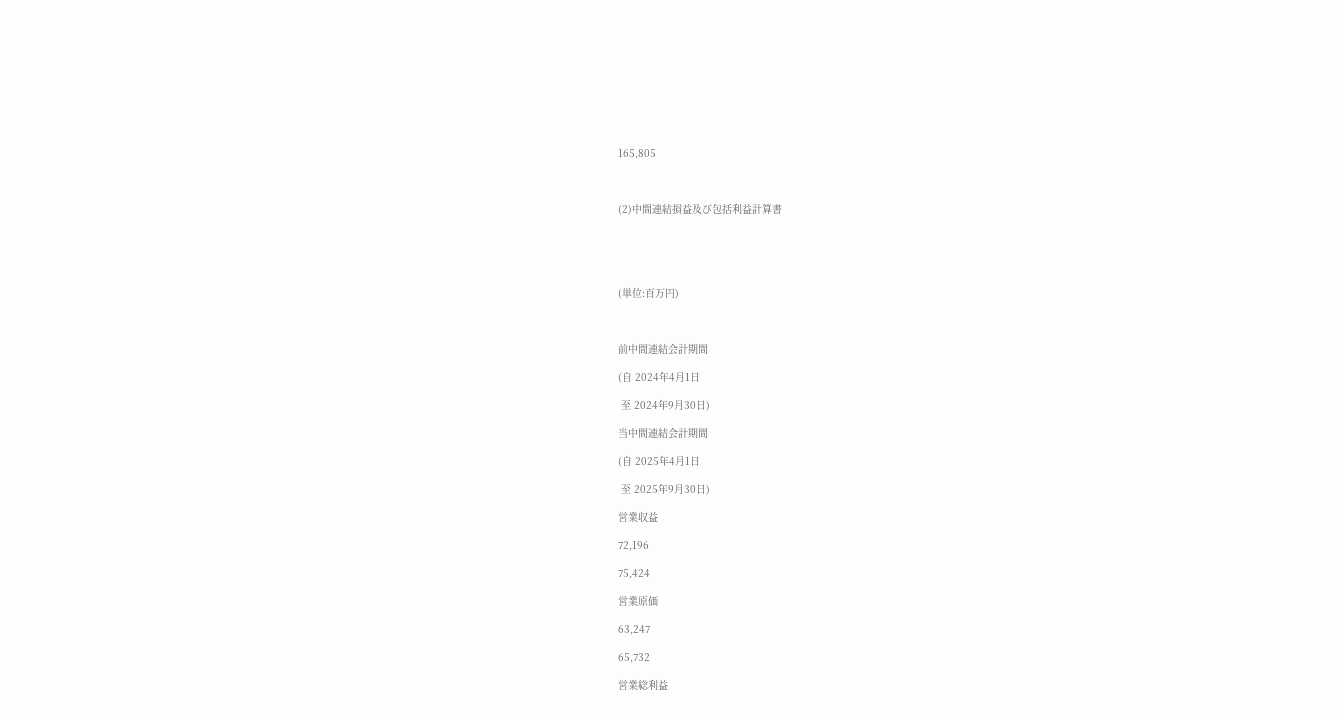165,805



(2)中間連結損益及び包括利益計算書





(単位:百万円)



前中間連結会計期間

(自 2024年4月1日

 至 2024年9月30日)

当中間連結会計期間

(自 2025年4月1日

 至 2025年9月30日)

営業収益

72,196

75,424

営業原価

63,247

65,732

営業総利益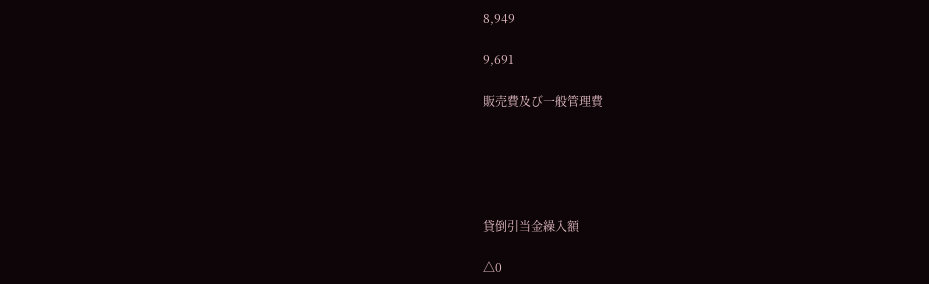8,949

9,691

販売費及び一般管理費





貸倒引当金繰入額

△0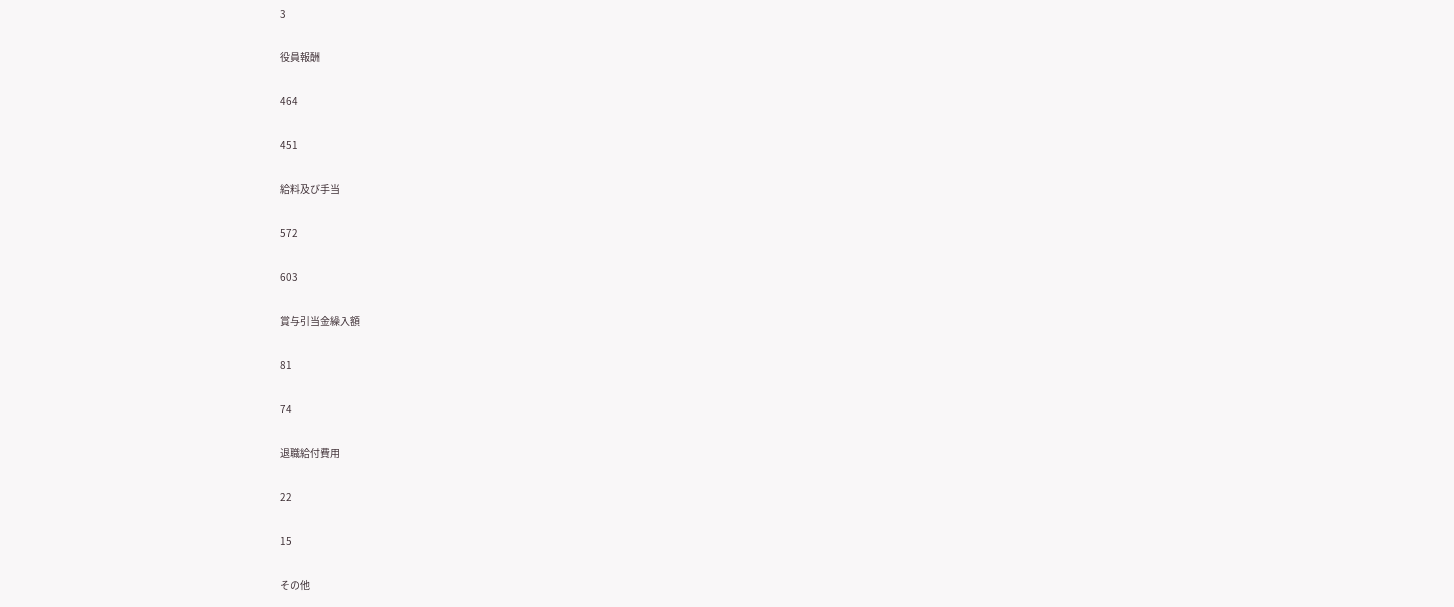3

役員報酬

464

451

給料及び手当

572

603

賞与引当金繰入額

81

74

退職給付費用

22

15

その他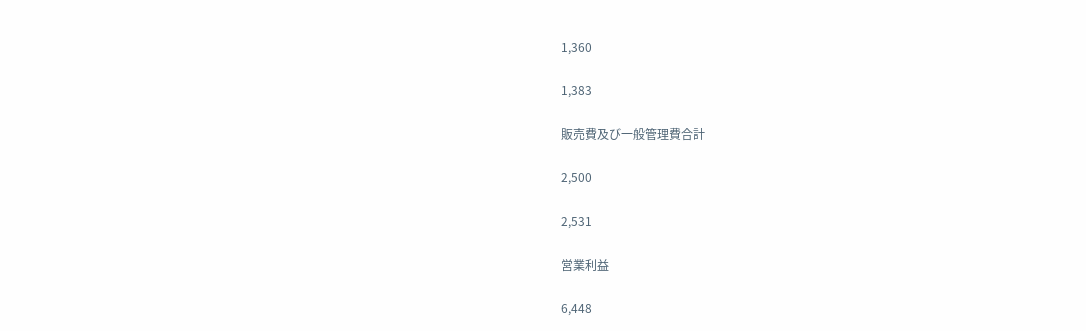1,360

1,383

販売費及び一般管理費合計

2,500

2,531

営業利益

6,448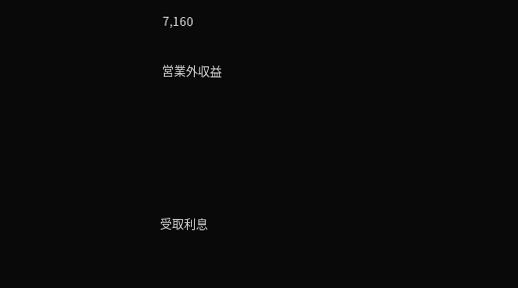7,160

営業外収益





受取利息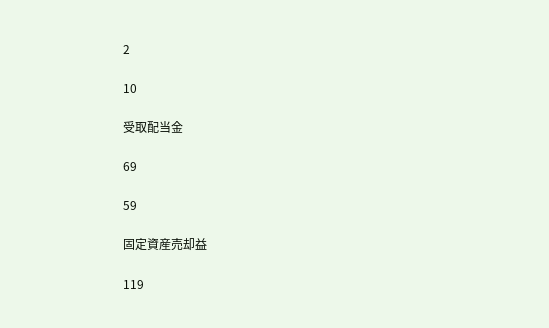2

10

受取配当金

69

59

固定資産売却益

119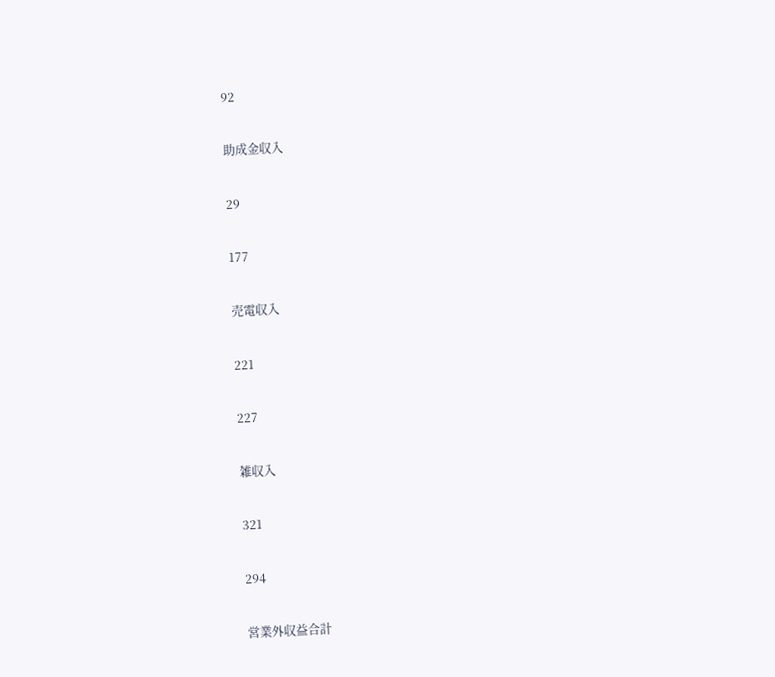92

助成金収入

29

177

売電収入

221

227

雑収入

321

294

営業外収益合計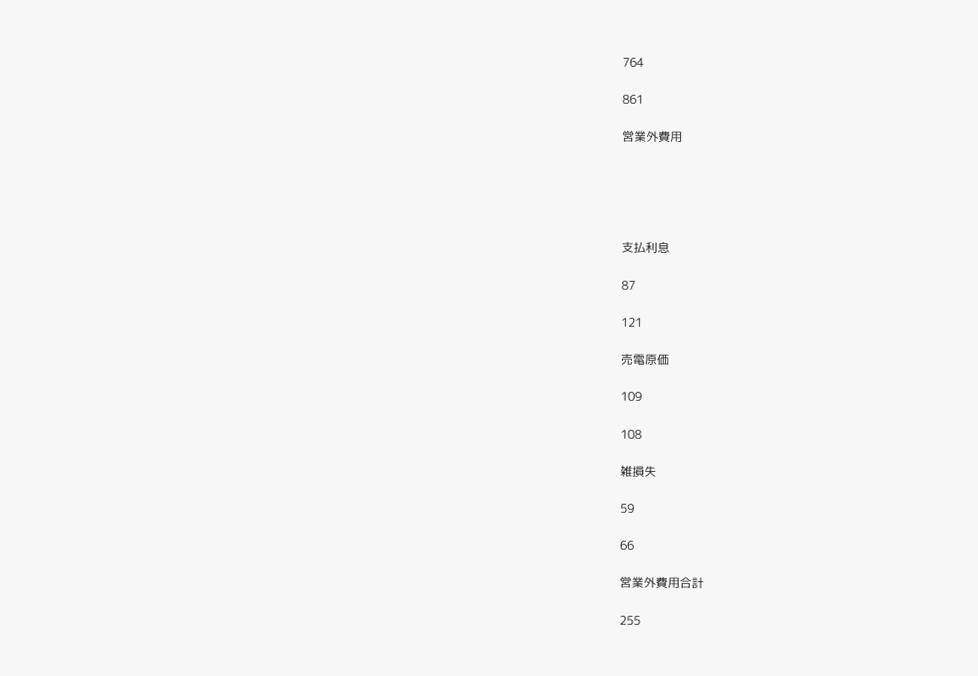764

861

営業外費用





支払利息

87

121

売電原価

109

108

雑損失

59

66

営業外費用合計

255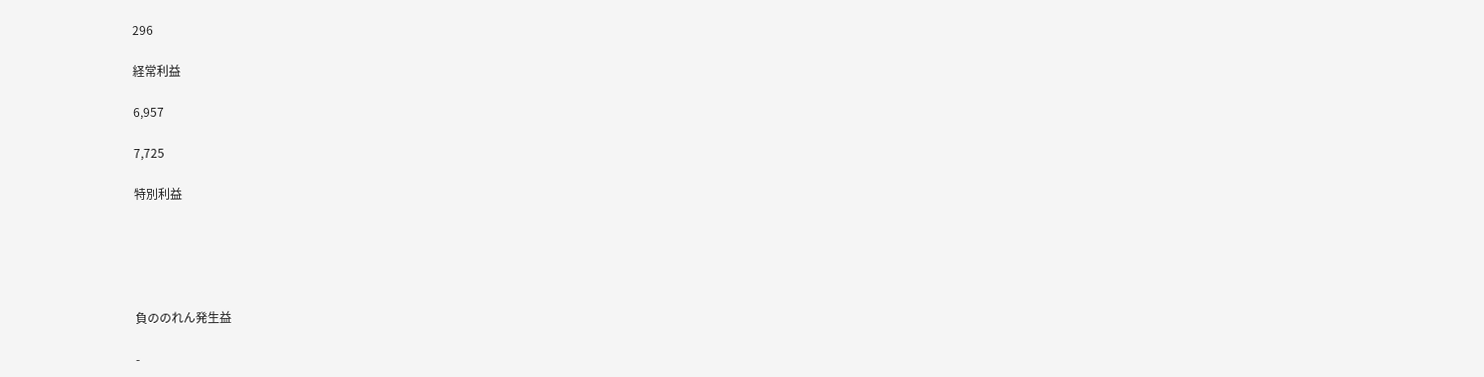296

経常利益

6,957

7,725

特別利益





負ののれん発生益

-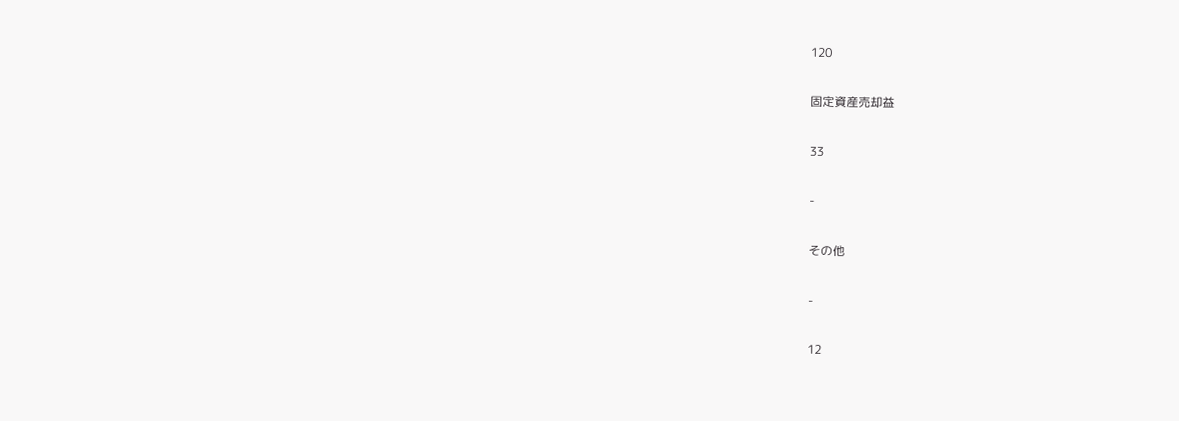120

固定資産売却益

33

-

その他

-

12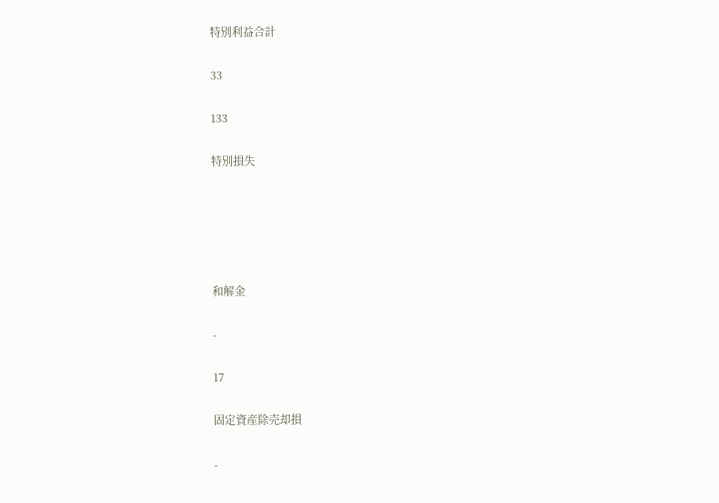特別利益合計

33

133

特別損失





和解金

-

17

固定資産除売却損

-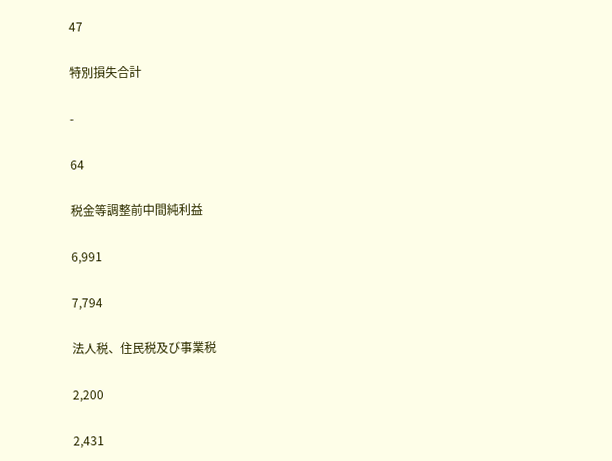47

特別損失合計

-

64

税金等調整前中間純利益

6,991

7,794

法人税、住民税及び事業税

2,200

2,431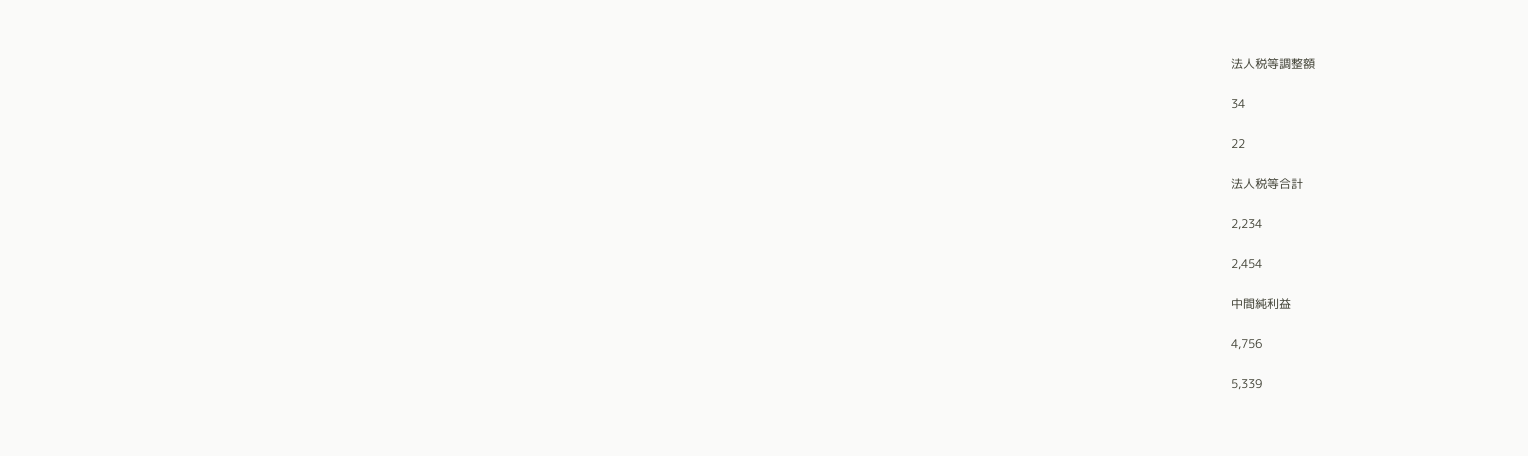法人税等調整額

34

22

法人税等合計

2,234

2,454

中間純利益

4,756

5,339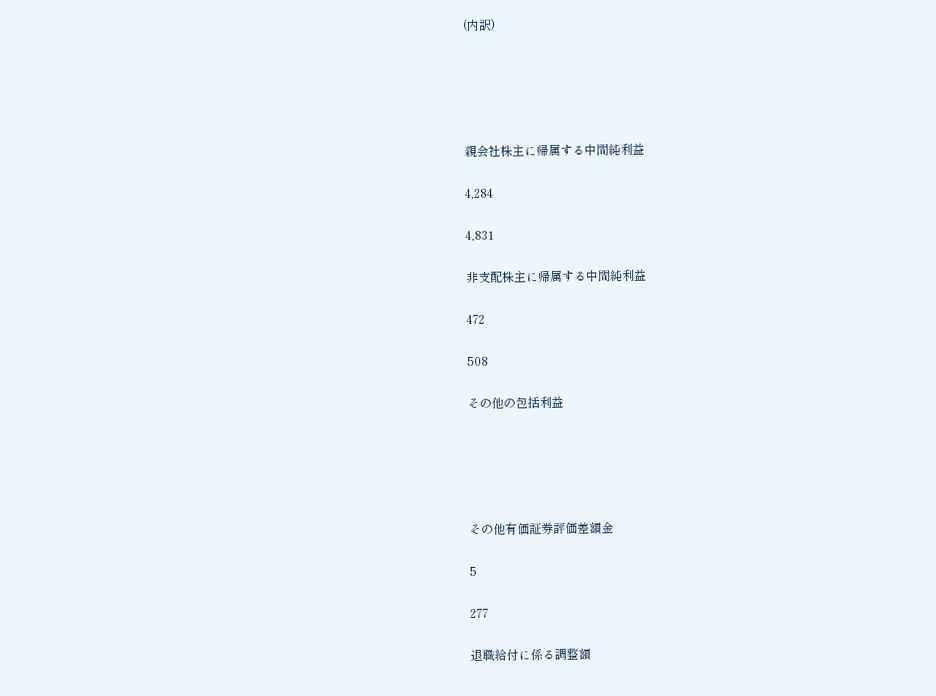(内訳)





親会社株主に帰属する中間純利益

4,284

4,831

非支配株主に帰属する中間純利益

472

508

その他の包括利益





その他有価証券評価差額金

5

277

退職給付に係る調整額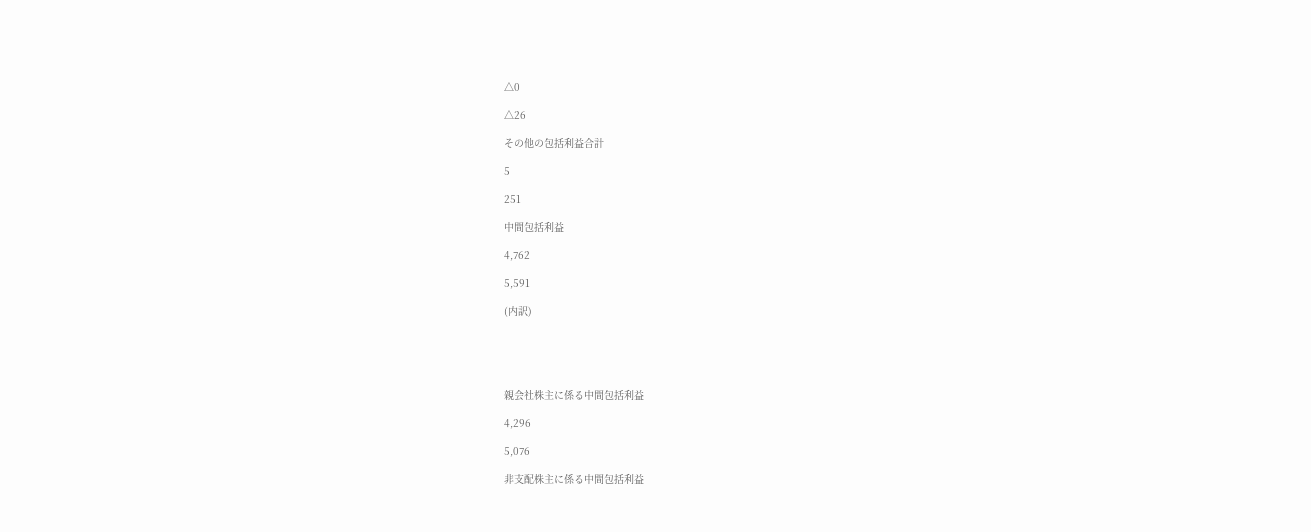△0

△26

その他の包括利益合計

5

251

中間包括利益

4,762

5,591

(内訳)





親会社株主に係る中間包括利益

4,296

5,076

非支配株主に係る中間包括利益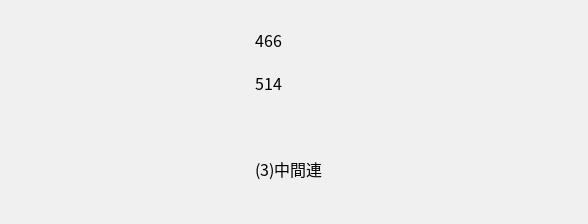466

514



(3)中間連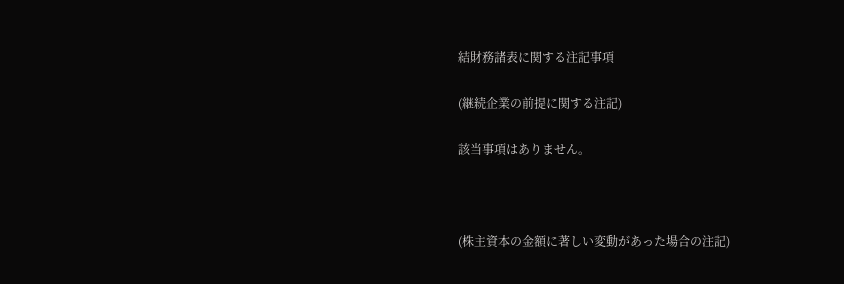結財務諸表に関する注記事項

(継続企業の前提に関する注記)

該当事項はありません。



(株主資本の金額に著しい変動があった場合の注記)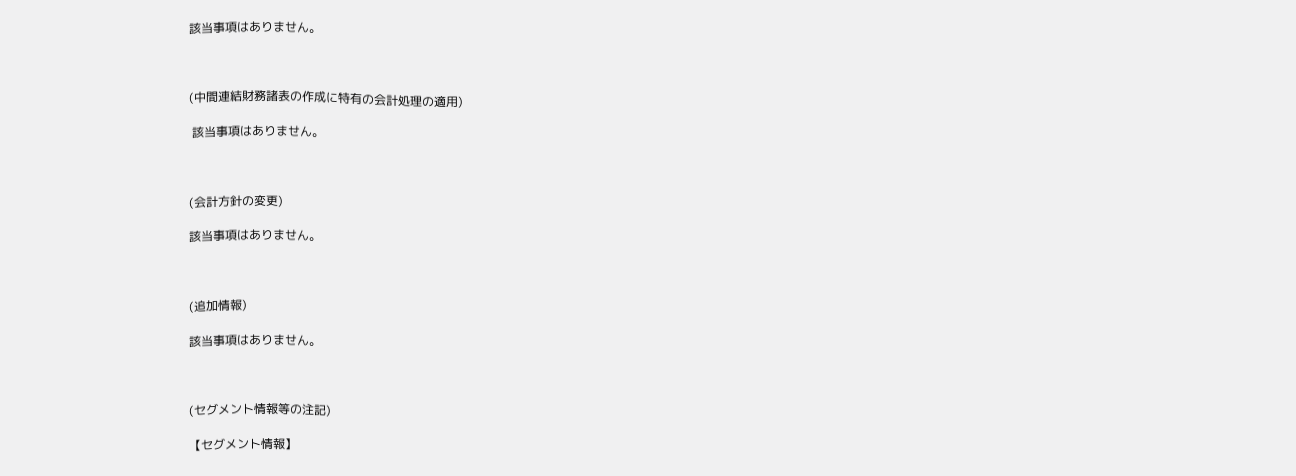該当事項はありません。



(中間連結財務諸表の作成に特有の会計処理の適用)

 該当事項はありません。



(会計方針の変更)

該当事項はありません。



(追加情報)

該当事項はありません。



(セグメント情報等の注記)

【セグメント情報】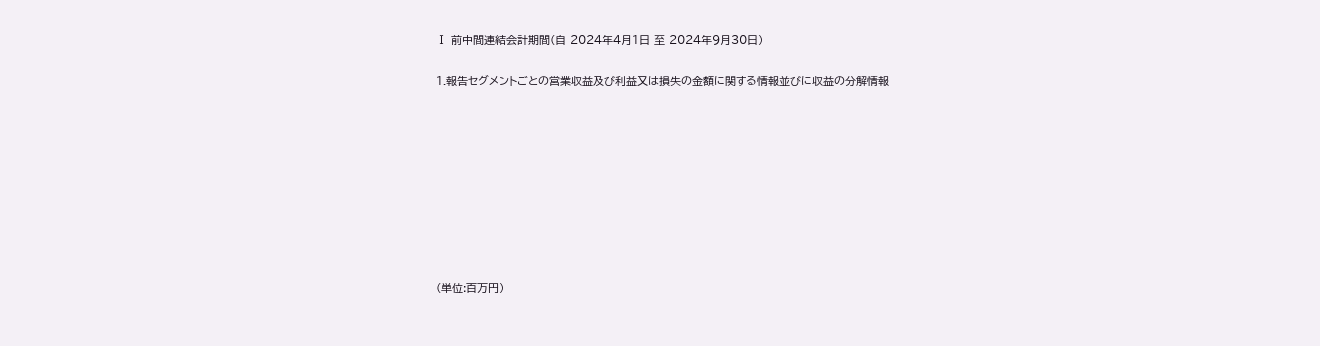Ⅰ 前中間連結会計期間(自 2024年4月1日 至 2024年9月30日)

1.報告セグメントごとの営業収益及び利益又は損失の金額に関する情報並びに収益の分解情報









(単位:百万円)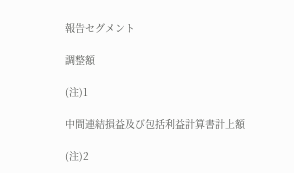報告セグメント

調整額

(注)1

中間連結損益及び包括利益計算書計上額

(注)2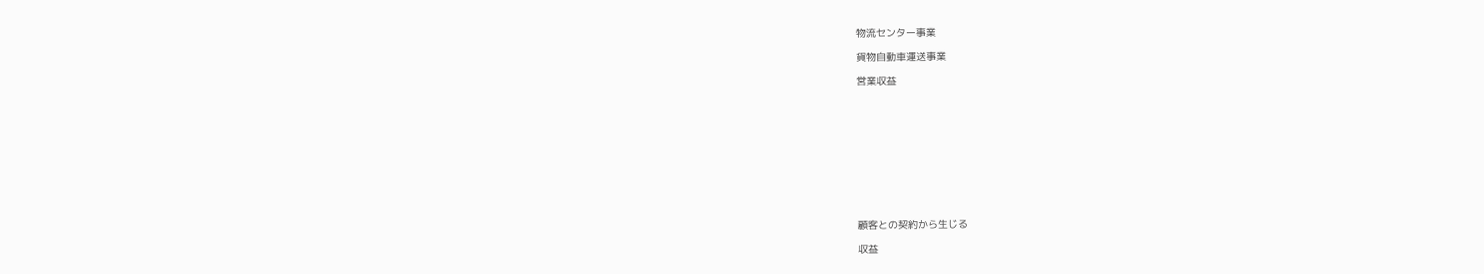物流センター事業

貨物自動車運送事業

営業収益











顧客との契約から生じる

収益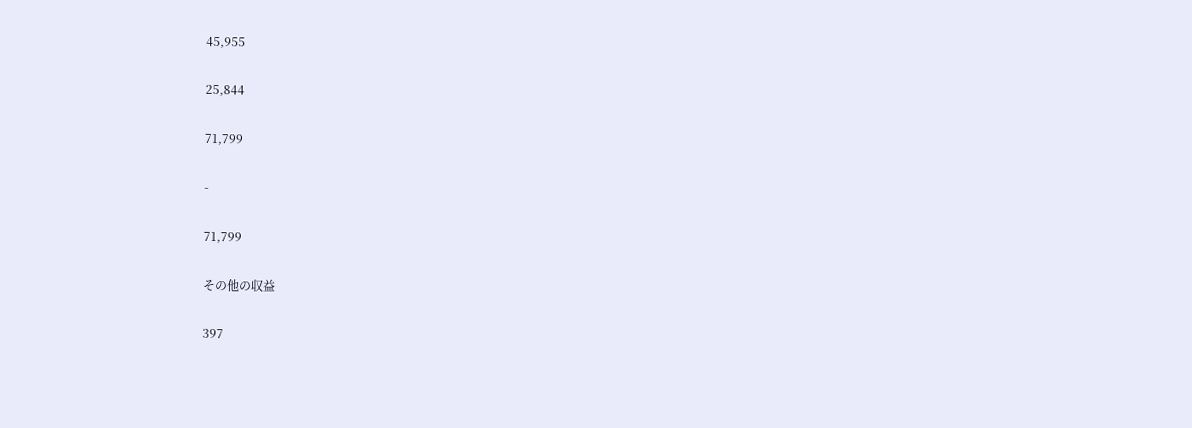45,955

25,844

71,799

-

71,799

その他の収益

397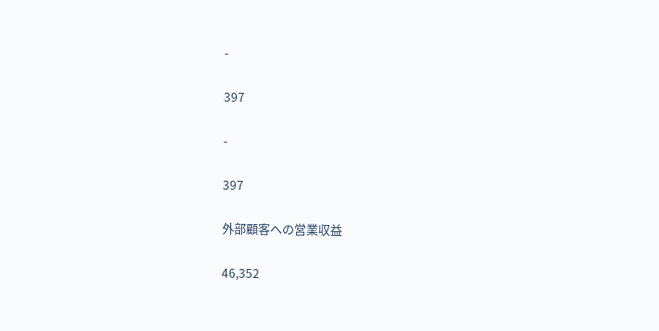-

397

-

397

外部顧客への営業収益

46,352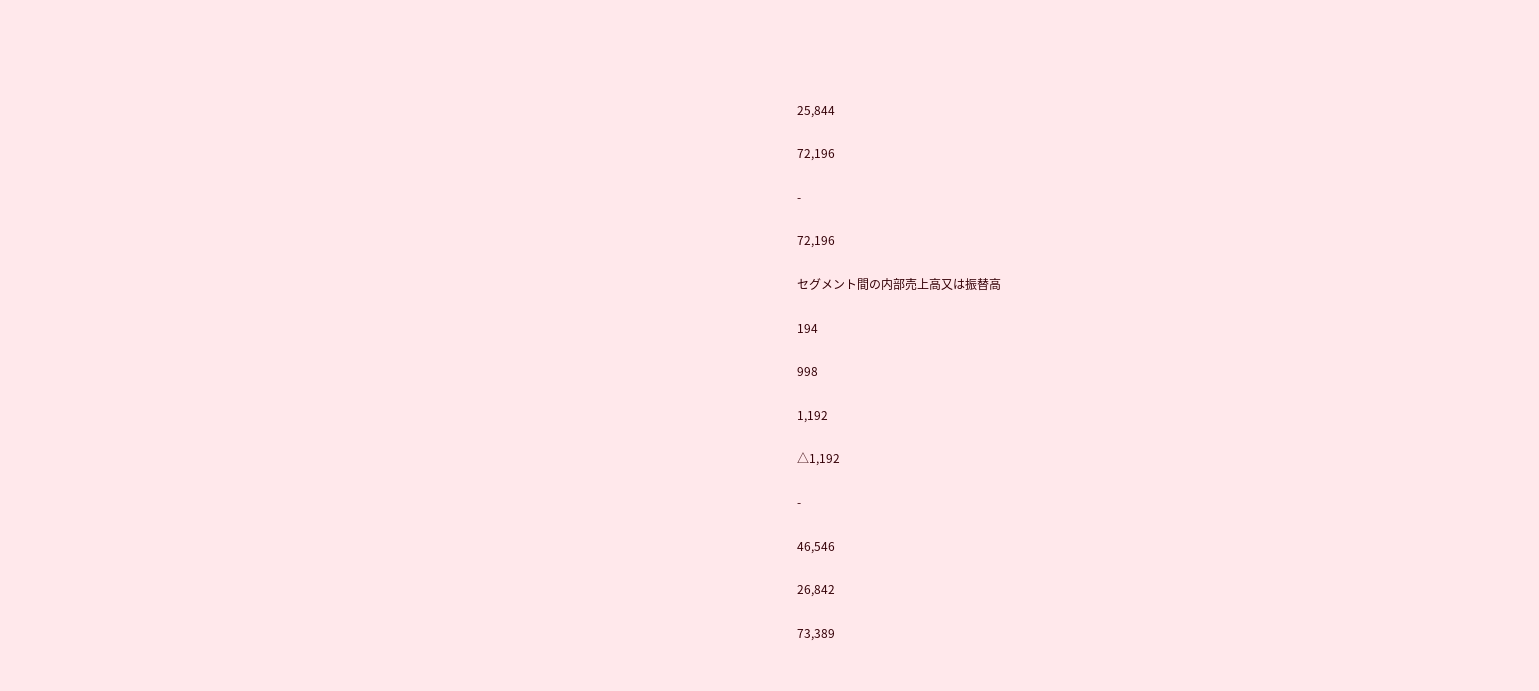25,844

72,196

-

72,196

セグメント間の内部売上高又は振替高

194

998

1,192

△1,192

-

46,546

26,842

73,389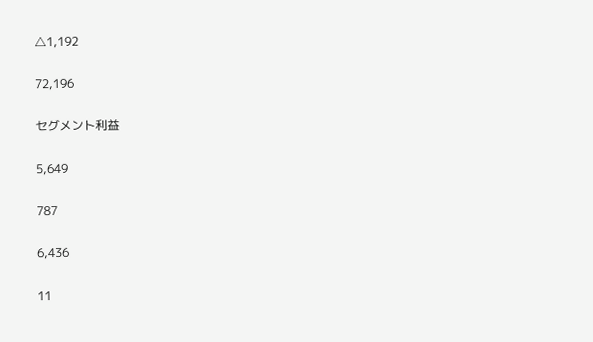△1,192

72,196

セグメント利益

5,649

787

6,436

11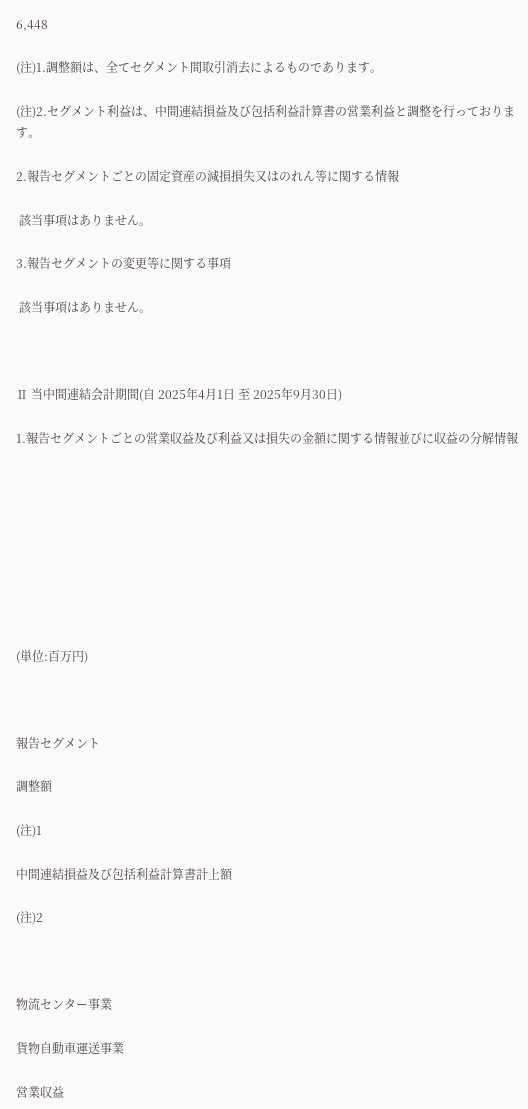6,448

(注)1.調整額は、全てセグメント間取引消去によるものであります。

(注)2.セグメント利益は、中間連結損益及び包括利益計算書の営業利益と調整を行っております。

2.報告セグメントごとの固定資産の減損損失又はのれん等に関する情報

 該当事項はありません。

3.報告セグメントの変更等に関する事項

 該当事項はありません。



Ⅱ 当中間連結会計期間(自 2025年4月1日 至 2025年9月30日)

1.報告セグメントごとの営業収益及び利益又は損失の金額に関する情報並びに収益の分解情報









(単位:百万円)



報告セグメント

調整額

(注)1

中間連結損益及び包括利益計算書計上額

(注)2



物流センター事業

貨物自動車運送事業

営業収益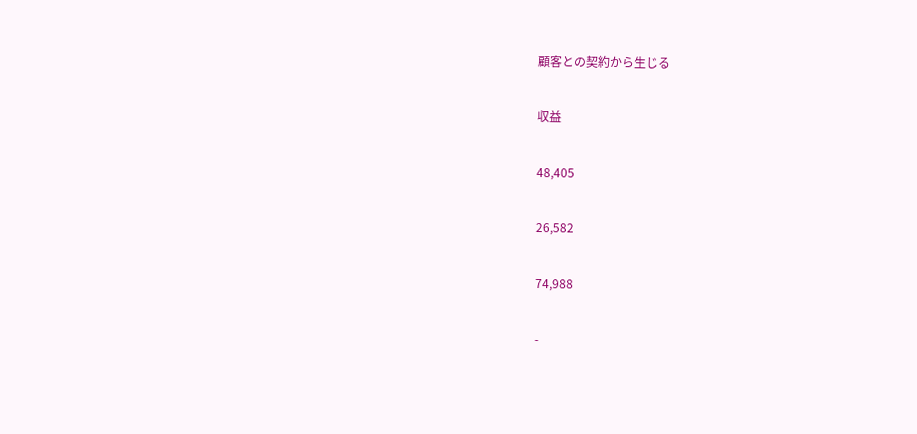顧客との契約から生じる

収益

48,405

26,582

74,988

-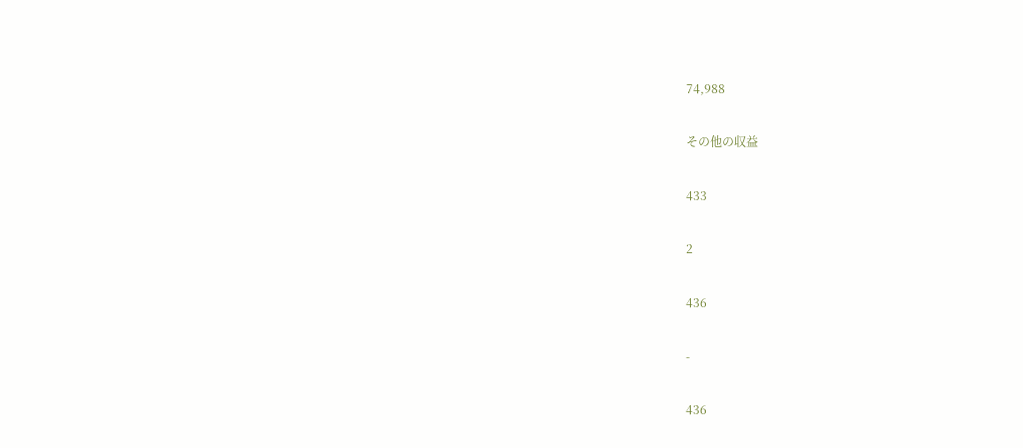74,988

その他の収益

433

2

436

-

436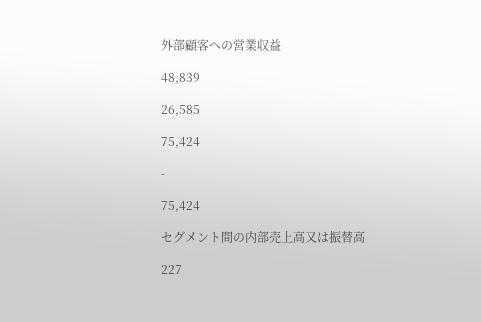外部顧客への営業収益

48,839

26,585

75,424

-

75,424

セグメント間の内部売上高又は振替高

227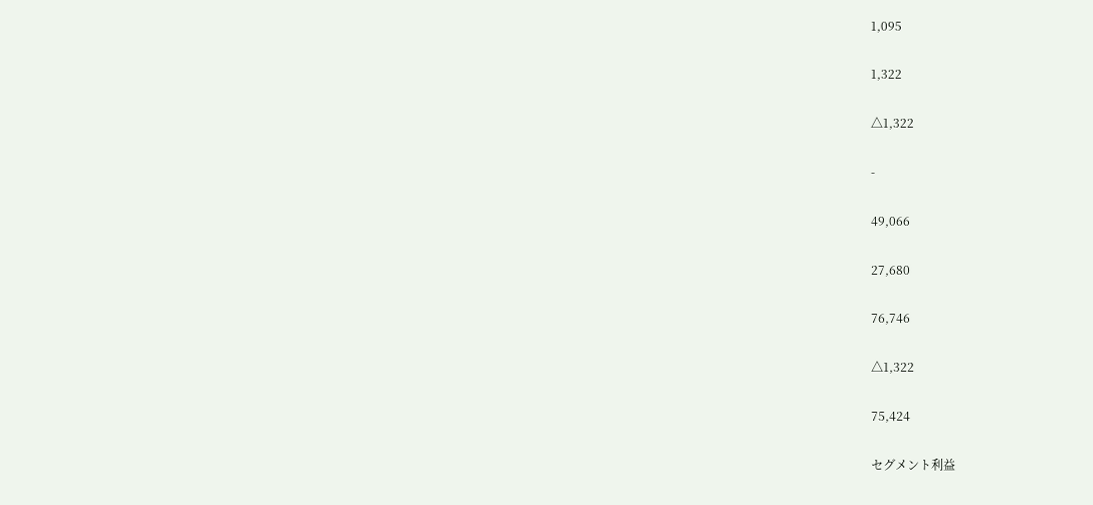1,095

1,322

△1,322

-

49,066

27,680

76,746

△1,322

75,424

セグメント利益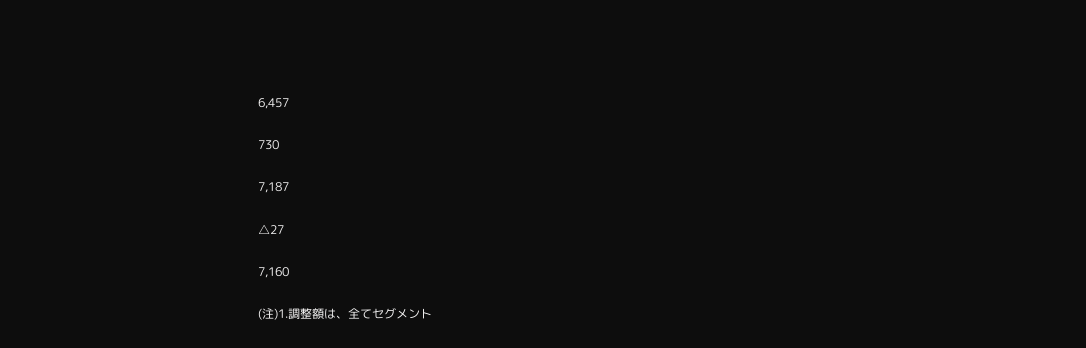6,457

730

7,187

△27

7,160

(注)1.調整額は、全てセグメント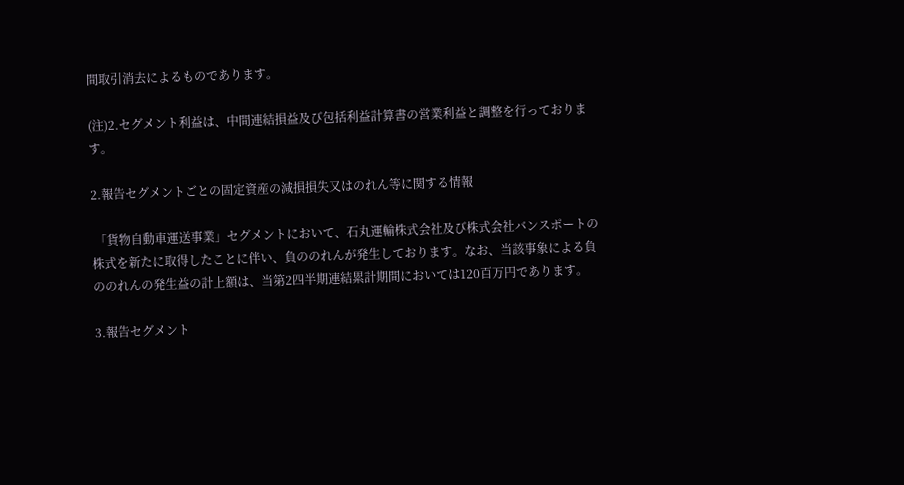間取引消去によるものであります。

(注)2.セグメント利益は、中間連結損益及び包括利益計算書の営業利益と調整を行っております。

2.報告セグメントごとの固定資産の減損損失又はのれん等に関する情報

 「貨物自動車運送事業」セグメントにおいて、石丸運輸株式会社及び株式会社バンスポートの株式を新たに取得したことに伴い、負ののれんが発生しております。なお、当該事象による負ののれんの発生益の計上額は、当第2四半期連結累計期間においては120百万円であります。

3.報告セグメント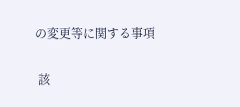の変更等に関する事項

 該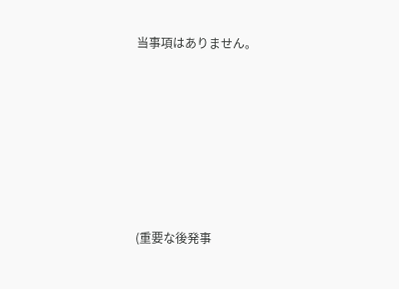当事項はありません。







(重要な後発事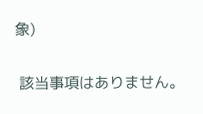象)

 該当事項はありません。